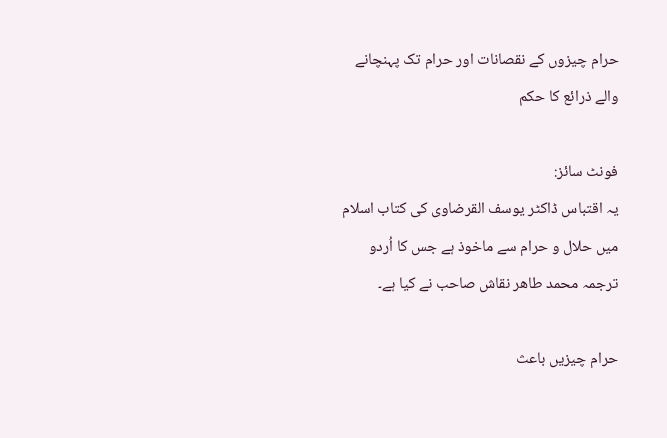حرام چیزوں کے نقصانات اور حرام تک پہنچانے والے ذرائع کا حکم

فونٹ سائز:
یہ اقتباس ڈاکٹر یوسف القرضاوی کی کتاب اسلام میں حلال و حرام سے ماخوذ ہے جس کا اُردو ترجمہ محمد طاھر نقاش صاحب نے کیا ہے۔

حرام چیزیں باعث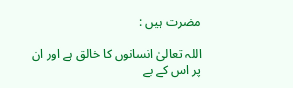مضرت ہیں :

اللہ تعالیٰ انسانوں کا خالق ہے اور ان پر اس کے بے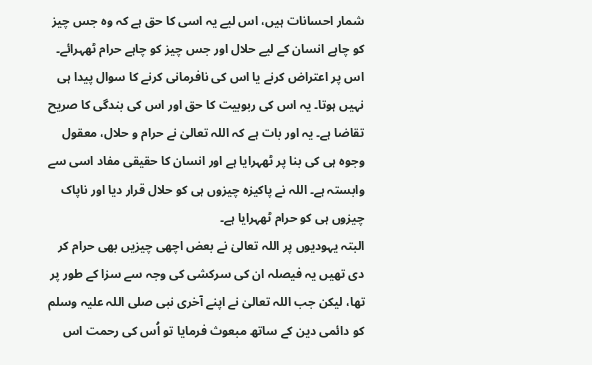شمار احسانات ہیں، اس لیے یہ اسی کا حق ہے کہ وہ جس چیز کو چاہے انسان کے لیے حلال اور جس چیز کو چاہے حرام ٹھہرائے۔ اس پر اعتراض کرنے یا اس کی نافرمانی کرنے کا سوال پیدا ہی نہیں ہوتا۔ یہ اس کی ربوبیت کا حق اور اس کی بندگی کا صریح تقاضا ہے۔ یہ اور بات ہے کہ اللہ تعالیٰ نے حرام و حلال، معقول وجوہ ہی کی بنا پر ٹھہرایا ہے اور انسان کا حقیقی مفاد اسی سے وابستہ ہے۔ اللہ نے پاکیزہ چیزوں ہی کو حلال قرار دیا اور ناپاک چیزوں ہی کو حرام ٹھہرایا ہے۔
البتہ یہودیوں پر اللہ تعالیٰ نے بعض اچھی چیزیں بھی حرام کر دی تھیں یہ فیصلہ ان کی سرکشی کی وجہ سے سزا کے طور پر تھا، لیکن جب اللہ تعالیٰ نے اپنے آخری نبی صلی اللہ علیہ وسلم کو دائمی دین کے ساتھ مبعوث فرمایا تو اُس کی رحمت اس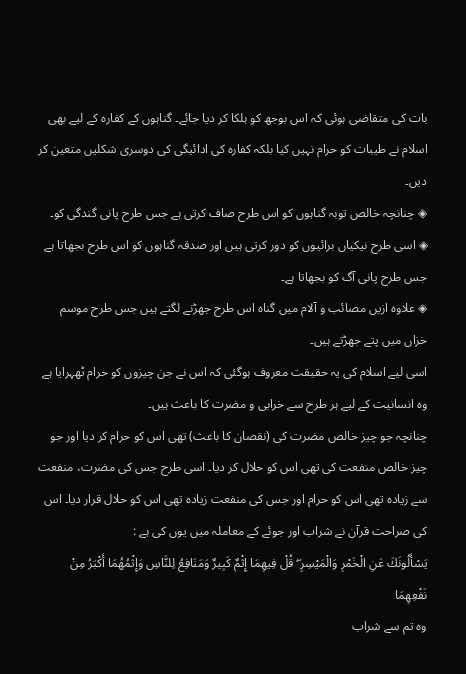بات کی متقاضی ہوئی کہ اس بوجھ کو ہلکا کر دیا جائے۔ گناہوں کے کفارہ کے لیے بھی اسلام نے طیبات کو حرام نہیں کیا بلکہ کفارہ کی ادائیگی کی دوسری شکلیں متعین کر دیں۔
◈ چنانچہ خالص توبہ گناہوں کو اس طرح صاف کرتی ہے جس طرح پانی گندگی کو۔
◈ اسی طرح نیکیاں برائیوں کو دور کرتی ہیں اور صدقہ گناہوں کو اس طرح بجھاتا ہے جس طرح پانی آگ کو بجھاتا ہے۔
◈ علاوہ ازیں مصائب و آلام میں گناہ اس طرح جھڑنے لگتے ہیں جس طرح موسم خزاں میں پتے جھڑتے ہیں۔
اسی لیے اسلام کی یہ حقیقت معروف ہوگئی کہ اس نے جن چیزوں کو حرام ٹھہرایا ہے وہ انسانیت کے لیے ہر طرح سے خرابی و مضرت کا باعث ہیں۔
چنانچہ جو چیز خالص مضرت کی (نقصان کا باعث) تھی اس کو حرام کر دیا اور جو چیز خالص منفعت کی تھی اس کو حلال کر دیا۔ اسی طرح جس کی مضرت، منفعت سے زیادہ تھی اس کو حرام اور جس کی منفعت زیادہ تھی اس کو حلال قرار دیا۔ اس کی صراحت قرآن نے شراب اور جوئے کے معاملہ میں یوں کی ہے :
يَسْأَلُونَكَ عَنِ الْخَمْرِ وَالْمَيْسِرِ ۖ قُلْ فِيهِمَا إِثْمٌ كَبِيرٌ وَمَنَافِعُ لِلنَّاسِ وَإِثْمُهُمَا أَكْبَرُ مِنْ نَفْعِهِمَا
وہ تم سے شراب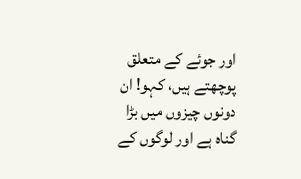اور جوئے کے متعلق پوچھتے ہیں، کہو! ان دونوں چیزوں میں بڑا گناہ ہے اور لوگوں کے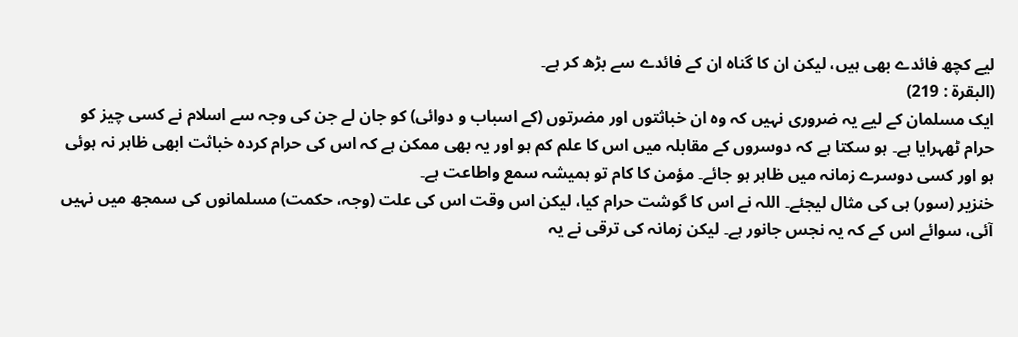لیے کچھ فائدے بھی ہیں، لیکن ان کا گناہ ان کے فائدے سے بڑھ کر ہے۔
(البقرة : 219)
ایک مسلمان کے لیے یہ ضروری نہیں کہ وہ ان خباثتوں اور مضرتوں (کے اسباب و دوائی) کو جان لے جن کی وجہ سے اسلام نے کسی چیز کو حرام ٹھہرایا ہے۔ ہو سکتا ہے کہ دوسروں کے مقابلہ میں اس کا علم کم ہو اور یہ بھی ممکن ہے کہ اس کی حرام کردہ خباثت ابھی ظاہر نہ ہوئی ہو اور کسی دوسرے زمانہ میں ظاہر ہو جائے۔ مؤمن کا کام تو ہمیشہ سمع واطاعت ہے۔
خنزیر (سور) ہی کی مثال لیجئے۔ اللہ نے اس کا گوشت حرام کیا، لیکن اس وقت اس کی علت (وجہ، حکمت) مسلمانوں کی سمجھ میں نہیں آئی، سوائے اس کے کہ یہ نجس جانور ہے۔ لیکن زمانہ کی ترقی نے یہ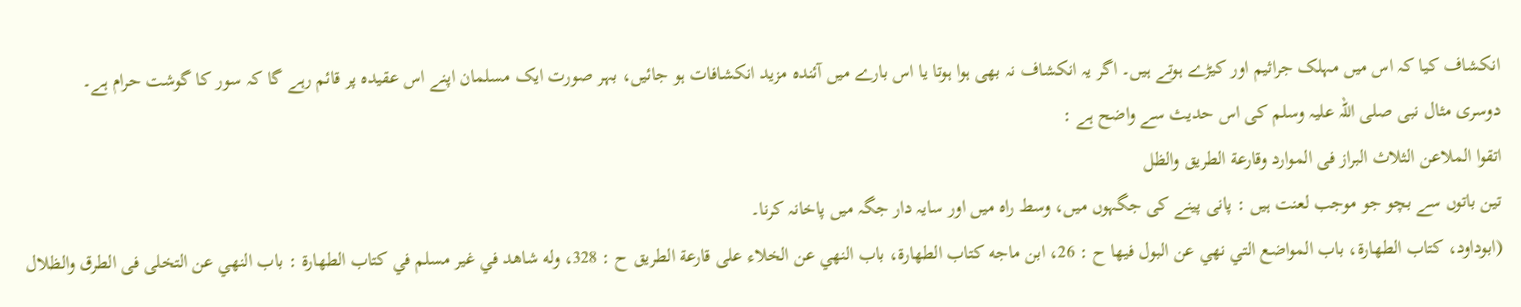انکشاف کیا کہ اس میں مہلک جراثیم اور کیڑے ہوتے ہیں۔ اگر یہ انکشاف نہ بھی ہوا ہوتا یا اس بارے میں آئندہ مزید انکشافات ہو جائیں، بہر صورت ایک مسلمان اپنے اس عقیدہ پر قائم رہے گا کہ سور کا گوشت حرام ہے۔
دوسری مثال نبی صلی اللہ علیہ وسلم کی اس حدیث سے واضح ہے :
اتقوا الملاعن الثلاث البراز فى الموارد وقارعة الطريق والظل
تین باتوں سے بچو جو موجب لعنت ہیں : پانی پینے کی جگہوں میں، وسط راہ میں اور سایہ دار جگہ میں پاخانہ کرنا۔
(ابوداود، كتاب الطهارة، باب المواضع التي نهي عن البول فيها ح : 26، ابن ماجه كتاب الطهارة، باب النهي عن الخلاء على قارعة الطريق ح : 328، وله شاهد في غير مسلم في كتاب الطهارة : باب النهي عن التخلى فى الطرق والظلال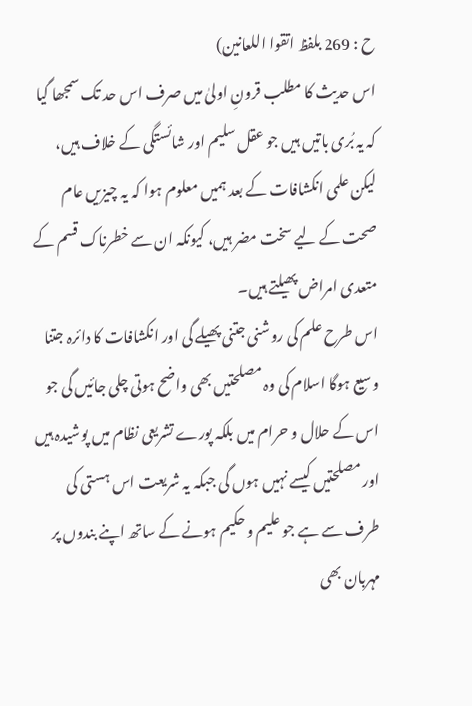ح : 269 بلفظ اتقوا اللعانين)
اس حدیث کا مطلب قرونِ اولیٰ میں صرف اس حد تک سمجھا گیا کہ یہ بُری باتیں ہیں جو عقل سلیم اور شائستگی کے خلاف ہیں، لیکن علمی انکشافات کے بعد ہمیں معلوم ہوا کہ یہ چیزیں عام صحت کے لیے سخت مضر ہیں، کیونکہ ان سے خطرناک قسم کے متعدی امراض پھیلتے ہیں۔
اس طرح علم کی روشنی جتنی پھیلے گی اور انکشافات کا دائرہ جتنا وسیع ہوگا اسلام کی وہ مصلحتیں بھی واضح ہوتی چلی جائیں گی جو اس کے حلال و حرام میں بلکہ پورے تشریعی نظام میں پوشیدہ ہیں اور مصلحتیں کیسے نہیں ہوں گی جبکہ یہ شریعت اس ہستی کی طرف سے ہے جو علیم و حکیم ہونے کے ساتھ اپنے بندوں پر مہربان بھی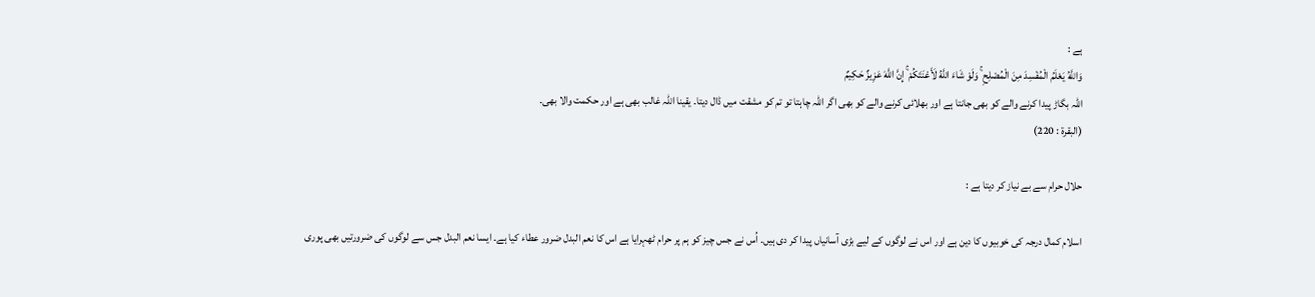ہے :
وَاللَّهُ يَعْلَمُ الْمُفْسِدَ مِنَ الْمُصْلِحِ ۚ وَلَوْ شَاءَ اللَّهُ لَأَعْنَتَكُمْ ۚ إِنَّ اللَّهَ عَزِيزٌ حَكِيمٌ
اللہ بگاڑ پیدا کرنے والے کو بھی جانتا ہے اور بھلائی کرنے والے کو بھی اگر اللہ چاہتا تو تم کو مشقت میں ڈال دیتا۔ یقینا اللہ غالب بھی ہے اور حکمت والا بھی۔
(البقرة : 220)

حلال حرام سے بے نیاز کر دیتا ہے :

اسلام کمال درجہ کی خوبیوں کا دین ہے اور اس نے لوگوں کے لیے بڑی آسانیاں پیدا کر دی ہیں۔ اُس نے جس چیز کو ہم پر حرام ٹھہرایا ہے اس کا نعم البدل ضرور عطاء کیا ہے۔ ایسا نعم البدل جس سے لوگوں کی ضرورتیں بھی پوری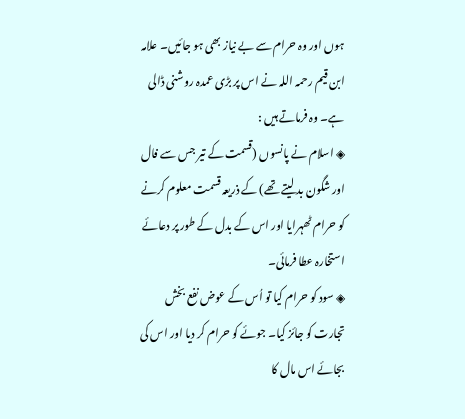ہوں اور وہ حرام سے بے نیاز بھی ہو جائیں۔ علامہ ابن قیم رحمہ اللہ نے اس پر بڑی عمدہ روشنی ڈالی ہے۔ وہ فرماتے ہیں :
◈ اسلام نے پانسوں (قسمت کے تیر جس سے فال اور شگون بد لیتے تھے) کے ذریعہ قسمت معلوم کرنے کو حرام ٹھہرایا اور اس کے بدل کے طور پر دعائے استخارہ عطا فرمائی۔
◈ سود کو حرام کیا تو اُس کے عوض نفع بخش تجارت کو جائز کیا۔ جوئے کو حرام کر دیا اور اس کی بجائے اس مال کا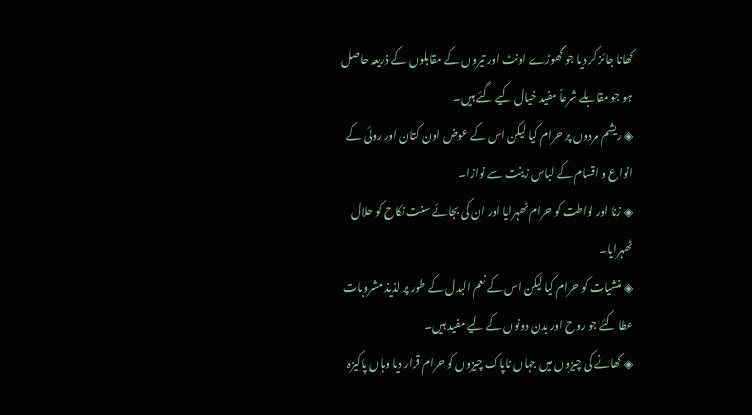کھانا جائز کر دیا جو گھوڑے اونٹ اور تیروں کے مقابلوں کے ذریعہ حاصل ہو جو مقابلے شرعاً مفید خیال کیے گئے ہیں۔
◈ ریشم مردوں پر حرام کیا لیکن اس کے عوض اون کتان اور روئی کے انواع و اقسام کے لباس زینت سے نوازا۔
◈ زنا اور لواطت کو حرام ٹھہرایا اور ان کی بجائے سنت نکاح کو حلال ٹھہرایا۔
◈ منشیات کو حرام کیا لیکن اس کے نعم البدل کے طور پر لذیذ مشروبات عطا کئے جو روح اور بدن دونوں کے لیے مفید ہیں۔
◈ کھانے کی چیزوں میں جہاں ناپاک چیزوں کو حرام قرار دیا وہاں پاکیزہ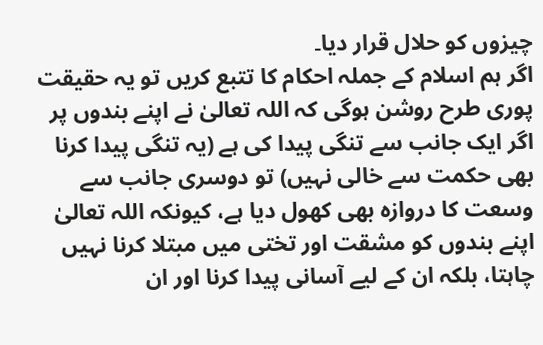چیزوں کو حلال قرار دیا۔
اگر ہم اسلام کے جملہ احکام کا تتبع کریں تو یہ حقیقت پوری طرح روشن ہوگی کہ اللہ تعالیٰ نے اپنے بندوں پر اگر ایک جانب سے تنگی پیدا کی ہے (یہ تنگی پیدا کرنا بھی حکمت سے خالی نہیں) تو دوسری جانب سے وسعت کا دروازہ بھی کھول دیا ہے، کیونکہ اللہ تعالیٰ اپنے بندوں کو مشقت اور تختی میں مبتلا کرنا نہیں چاہتا، بلکہ ان کے لیے آسانی پیدا کرنا اور ان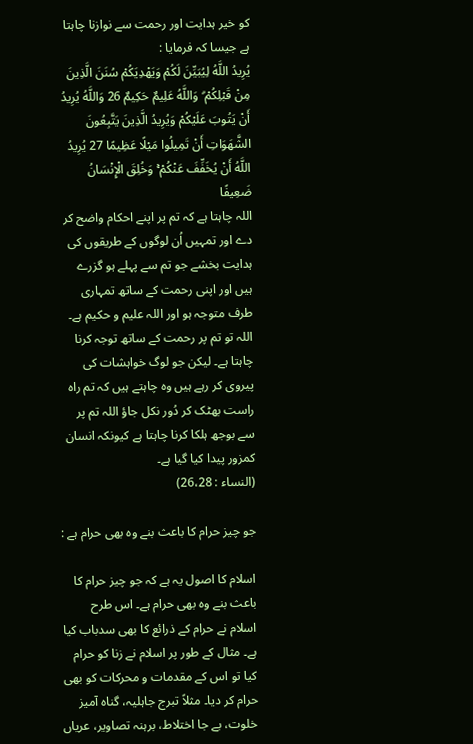کو خیر ہدایت اور رحمت سے نوازنا چاہتا ہے جیسا کہ فرمایا :
يُرِيدُ اللَّهُ لِيُبَيِّنَ لَكُمْ وَيَهْدِيَكُمْ سُنَنَ الَّذِينَ مِنْ قَبْلِكُمْ ۗ وَاللَّهُ عَلِيمٌ حَكِيمٌ 26 وَاللَّهُ يُرِيدُ أَنْ يَتُوبَ عَلَيْكُمْ وَيُرِيدُ الَّذِينَ يَتَّبِعُونَ الشَّهَوَاتِ أَنْ تَمِيلُوا مَيْلًا عَظِيمًا 27 يُرِيدُ اللَّهُ أَنْ يُخَفِّفَ عَنْكُمْ ۚ وَخُلِقَ الْإِنْسَانُ ضَعِيفًا
اللہ چاہتا ہے کہ تم پر اپنے احکام واضح کر دے اور تمہیں اُن لوگوں کے طریقوں کی ہدایت بخشے جو تم سے پہلے ہو گزرے ہیں اور اپنی رحمت کے ساتھ تمہاری طرف متوجہ ہو اور اللہ علیم و حکیم ہے۔ اللہ تو تم پر رحمت کے ساتھ توجہ کرنا چاہتا ہے۔ لیکن جو لوگ خواہشات کی پیروی کر رہے ہیں وہ چاہتے ہیں کہ تم راہ راست بھٹک کر دُور نکل جاؤ اللہ تم پر سے بوجھ ہلکا کرنا چاہتا ہے کیونکہ انسان کمزور پیدا کیا گیا ہے۔
(النساء : 26،28)

جو چیز حرام کا باعث بنے وہ بھی حرام ہے :

اسلام کا اصول یہ ہے کہ جو چیز حرام کا باعث بنے وہ بھی حرام ہے۔ اس طرح اسلام نے حرام کے ذرائع کا بھی سدباب کیا ہے۔ مثال کے طور پر اسلام نے زنا کو حرام کیا تو اس کے مقدمات و محرکات کو بھی حرام کر دیا۔ مثلاً تبرج جاہلیہ، گناہ آمیز خلوت، بے جا اختلاط، برہنہ تصاویر، عریاں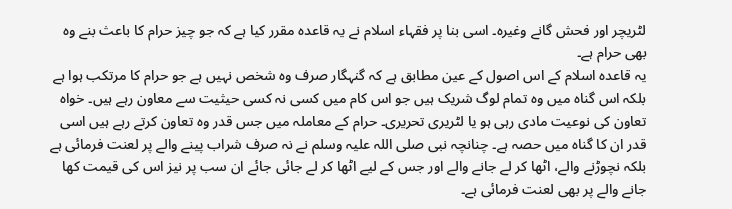لٹریچر اور فحش گانے وغیرہ۔ اسی بنا پر فقہاء اسلام نے یہ قاعدہ مقرر کیا ہے کہ جو چیز حرام کا باعث بنے وہ بھی حرام ہے۔
یہ قاعدہ اسلام کے اس اصول کے عین مطابق ہے کہ گنہگار صرف وہ شخص نہیں ہے جو حرام کا مرتکب ہوا ہے بلکہ اس گناہ میں وہ تمام لوگ شریک ہیں جو اس کام میں کسی نہ کسی حیثیت سے معاون رہے ہیں۔ خواہ تعاون کی نوعیت مادی رہی ہو یا لٹریری تحریری۔ حرام کے معاملہ میں جس قدر وہ تعاون کرتے رہے ہیں اسی قدر ان کا گناہ میں حصہ ہے۔ چنانچہ نبی صلی اللہ علیہ وسلم نے نہ صرف شراب پینے والے پر لعنت فرمائی ہے بلکہ نچوڑنے والے، اٹھا کر لے جانے والے اور جس کے لیے اٹھا کر لے جائی جائے ان سب پر نیز اس کی قیمت کھا جانے والے پر بھی لعنت فرمائی ہے۔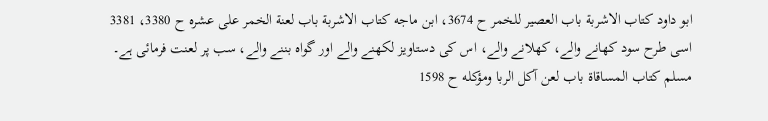ابو داود کتاب الاشربة باب العصير للخمر ح 3674، ابن ماجه کتاب الاشربة باب لعنة الخمر على عشره ح 3380، 3381
اسی طرح سود کھانے والے، کھلانے والے، اس کی دستاویز لکھنے والے اور گواہ بننے والے، سب پر لعنت فرمائی ہے۔
مسلم کتاب المساقاة باب لعن آكل الربا ومؤكله ح 1598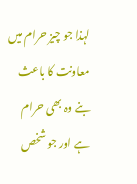لہذا جو چیز حرام میں معاونت کا باعث بنے وہ بھی حرام ہے اور جو شخص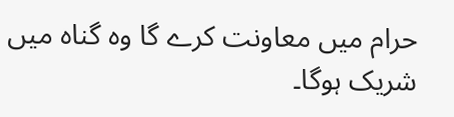حرام میں معاونت کرے گا وہ گناہ میں شریک ہوگا۔